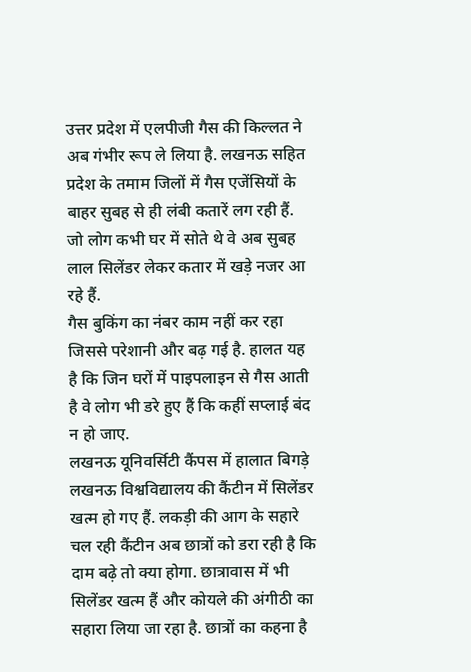उत्तर प्रदेश में एलपीजी गैस की किल्लत ने अब गंभीर रूप ले लिया है. लखनऊ सहित प्रदेश के तमाम जिलों में गैस एजेंसियों के बाहर सुबह से ही लंबी कतारें लग रही हैं. जो लोग कभी घर में सोते थे वे अब सुबह लाल सिलेंडर लेकर कतार में खड़े नजर आ रहे हैं.
गैस बुकिंग का नंबर काम नहीं कर रहा जिससे परेशानी और बढ़ गई है. हालत यह है कि जिन घरों में पाइपलाइन से गैस आती है वे लोग भी डरे हुए हैं कि कहीं सप्लाई बंद न हो जाए.
लखनऊ यूनिवर्सिटी कैंपस में हालात बिगड़े
लखनऊ विश्वविद्यालय की कैंटीन में सिलेंडर खत्म हो गए हैं. लकड़ी की आग के सहारे चल रही कैंटीन अब छात्रों को डरा रही है कि दाम बढ़े तो क्या होगा. छात्रावास में भी सिलेंडर खत्म हैं और कोयले की अंगीठी का सहारा लिया जा रहा है. छात्रों का कहना है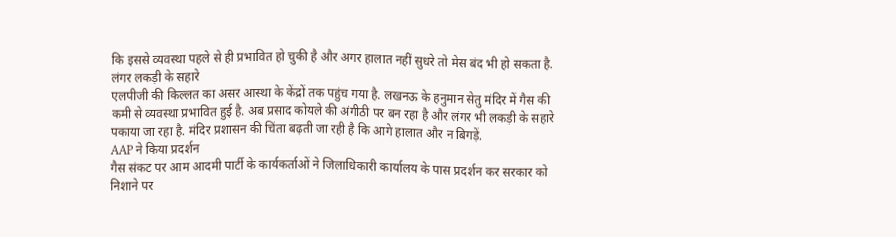कि इससे व्यवस्था पहले से ही प्रभावित हो चुकी है और अगर हालात नहीं सुधरे तो मेस बंद भी हो सकता है.
लंगर लकड़ी के सहारे
एलपीजी की किल्लत का असर आस्था के केंद्रों तक पहुंच गया है. लखनऊ के हनुमान सेतु मंदिर में गैस की कमी से व्यवस्था प्रभावित हुई है. अब प्रसाद कोयले की अंगीठी पर बन रहा है और लंगर भी लकड़ी के सहारे पकाया जा रहा है. मंदिर प्रशासन की चिंता बढ़ती जा रही है कि आगे हालात और न बिगड़ें.
AAP ने किया प्रदर्शन
गैस संकट पर आम आदमी पार्टी के कार्यकर्ताओं ने जिलाधिकारी कार्यालय के पास प्रदर्शन कर सरकार को निशाने पर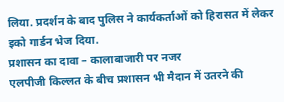लिया. प्रदर्शन के बाद पुलिस ने कार्यकर्ताओं को हिरासत में लेकर इको गार्डन भेज दिया.
प्रशासन का दावा – कालाबाजारी पर नजर
एलपीजी किल्लत के बीच प्रशासन भी मैदान में उतरने की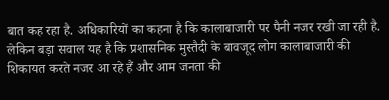बात कह रहा है. अधिकारियों का कहना है कि कालाबाजारी पर पैनी नजर रखी जा रही है. लेकिन बड़ा सवाल यह है कि प्रशासनिक मुस्तैदी के बावजूद लोग कालाबाजारी की शिकायत करते नजर आ रहे हैं और आम जनता की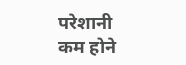परेशानी कम होने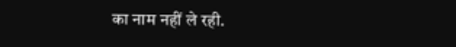का नाम नहीं ले रही.